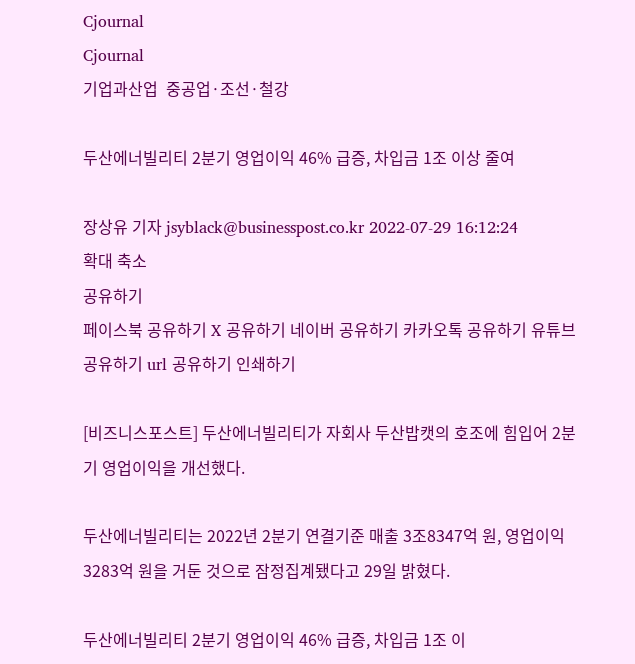Cjournal
Cjournal
기업과산업  중공업·조선·철강

두산에너빌리티 2분기 영업이익 46% 급증, 차입금 1조 이상 줄여

장상유 기자 jsyblack@businesspost.co.kr 2022-07-29 16:12:24
확대 축소
공유하기
페이스북 공유하기 X 공유하기 네이버 공유하기 카카오톡 공유하기 유튜브 공유하기 url 공유하기 인쇄하기

[비즈니스포스트] 두산에너빌리티가 자회사 두산밥캣의 호조에 힘입어 2분기 영업이익을 개선했다.

두산에너빌리티는 2022년 2분기 연결기준 매출 3조8347억 원, 영업이익 3283억 원을 거둔 것으로 잠정집계됐다고 29일 밝혔다.

두산에너빌리티 2분기 영업이익 46% 급증, 차입금 1조 이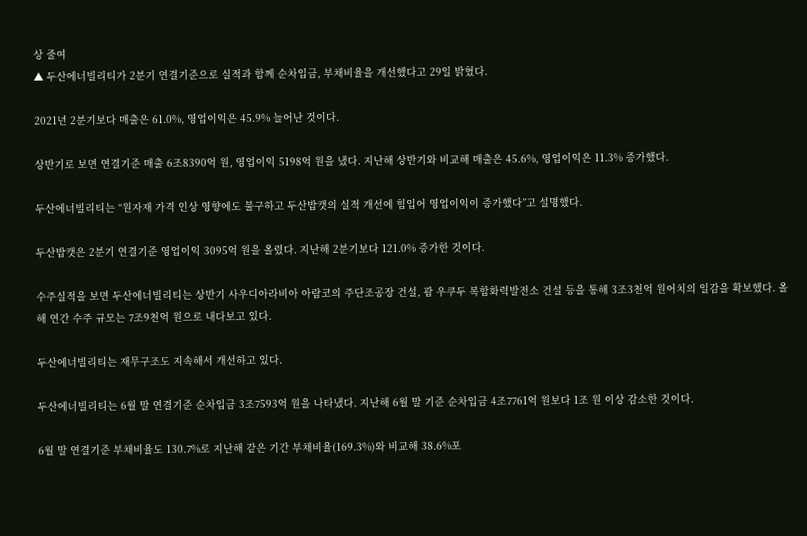상 줄여
▲ 두산에너빌리티가 2분기 연결기준으로 실적과 함께 순차입금, 부채비율을 개선했다고 29일 밝혔다.

2021년 2분기보다 매출은 61.0%, 영업이익은 45.9% 늘어난 것이다.

상반기로 보면 연결기준 매출 6조8390억 원, 영업이익 5198억 원을 냈다. 지난해 상반기와 비교해 매출은 45.6%, 영업이익은 11.3% 증가했다.

두산에너빌리티는 “원자재 가격 인상 영향에도 불구하고 두산밥캣의 실적 개선에 힘입어 영업이익이 증가했다”고 설명했다.

두산밥캣은 2분기 연결기준 영업이익 3095억 원을 올렸다. 지난해 2분기보다 121.0% 증가한 것이다.

수주실적을 보면 두산에너빌리티는 상반기 사우디아라비아 아람코의 주단조공장 건설, 괌 우쿠두 복합화력발전소 건설 등을 통해 3조3천억 원어치의 일감을 확보했다. 올해 연간 수주 규모는 7조9천억 원으로 내다보고 있다.

두산에너빌리티는 재무구조도 지속해서 개선하고 있다.

두산에너빌리티는 6월 말 연결기준 순차입금 3조7593억 원을 나타냈다. 지난해 6월 말 기준 순차입금 4조7761억 원보다 1조 원 이상 감소한 것이다.

6월 말 연결기준 부채비율도 130.7%로 지난해 같은 기간 부채비율(169.3%)와 비교해 38.6%포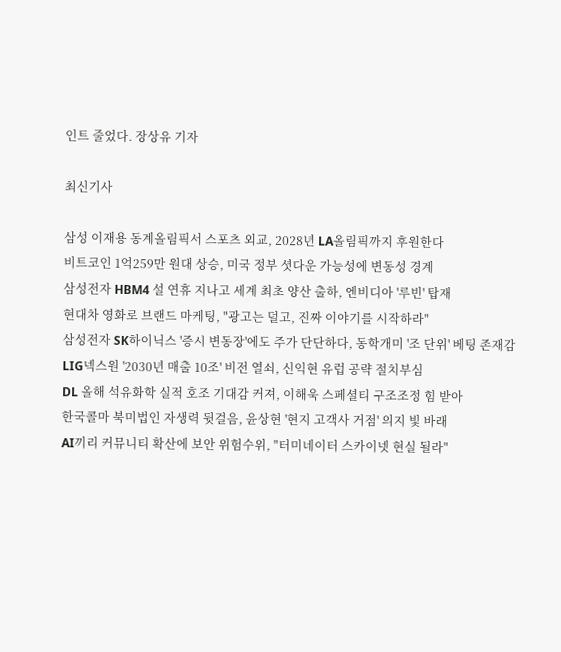인트 줄었다. 장상유 기자

최신기사

삼성 이재용 동계올림픽서 스포츠 외교, 2028년 LA올림픽까지 후원한다
비트코인 1억259만 원대 상승, 미국 정부 셧다운 가능성에 변동성 경계
삼성전자 HBM4 설 연휴 지나고 세계 최초 양산 출하, 엔비디아 '루빈' 탑재
현대차 영화로 브랜드 마케팅, "광고는 덜고, 진짜 이야기를 시작하라"
삼성전자 SK하이닉스 '증시 변동장'에도 주가 단단하다, 동학개미 '조 단위' 베팅 존재감
LIG넥스원 '2030년 매출 10조' 비전 열쇠, 신익현 유럽 공략 절치부심
DL 올해 석유화학 실적 호조 기대감 커져, 이해욱 스페셜티 구조조정 힘 받아
한국콜마 북미법인 자생력 뒷걸음, 윤상현 '현지 고객사 거점' 의지 빛 바래
AI끼리 커뮤니티 확산에 보안 위험수위, "터미네이터 스카이넷 현실 될라"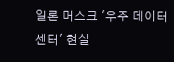일론 머스크 '우주 데이터센터' 현실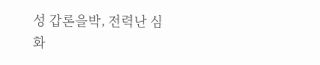성 갑론을박, 전력난 심화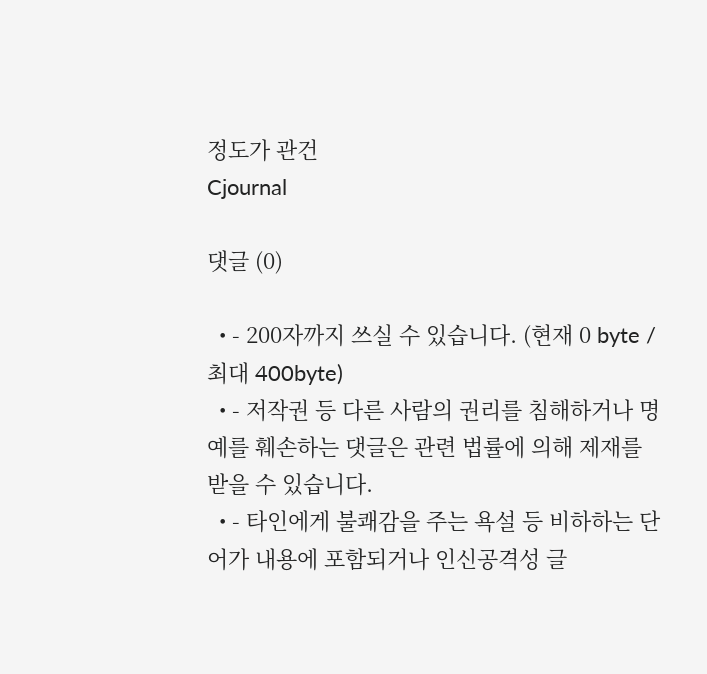정도가 관건
Cjournal

댓글 (0)

  • - 200자까지 쓰실 수 있습니다. (현재 0 byte / 최대 400byte)
  • - 저작권 등 다른 사람의 권리를 침해하거나 명예를 훼손하는 댓글은 관련 법률에 의해 제재를 받을 수 있습니다.
  • - 타인에게 불쾌감을 주는 욕설 등 비하하는 단어가 내용에 포함되거나 인신공격성 글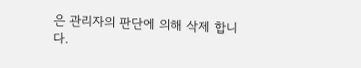은 관리자의 판단에 의해 삭제 합니다.